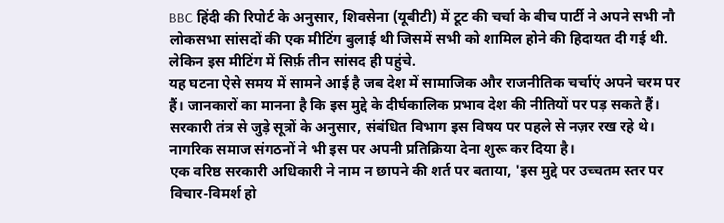BBC हिंदी की रिपोर्ट के अनुसार, शिवसेना (यूबीटी) में टूट की चर्चा के बीच पार्टी ने अपने सभी नौ लोकसभा सांसदों की एक मीटिंग बुलाई थी जिसमें सभी को शामिल होने की हिदायत दी गई थी. लेकिन इस मीटिंग में सिर्फ़ तीन सांसद ही पहुंचे.
यह घटना ऐसे समय में सामने आई है जब देश में सामाजिक और राजनीतिक चर्चाएं अपने चरम पर हैं। जानकारों का मानना है कि इस मुद्दे के दीर्घकालिक प्रभाव देश की नीतियों पर पड़ सकते हैं। सरकारी तंत्र से जुड़े सूत्रों के अनुसार, संबंधित विभाग इस विषय पर पहले से नज़र रख रहे थे। नागरिक समाज संगठनों ने भी इस पर अपनी प्रतिक्रिया देना शुरू कर दिया है।
एक वरिष्ठ सरकारी अधिकारी ने नाम न छापने की शर्त पर बताया, 'इस मुद्दे पर उच्चतम स्तर पर विचार-विमर्श हो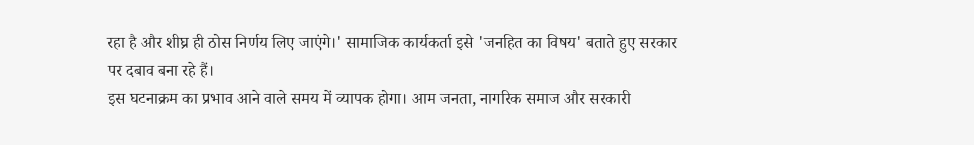रहा है और शीघ्र ही ठोस निर्णय लिए जाएंगे।' सामाजिक कार्यकर्ता इसे 'जनहित का विषय' बताते हुए सरकार पर दबाव बना रहे हैं।
इस घटनाक्रम का प्रभाव आने वाले समय में व्यापक होगा। आम जनता, नागरिक समाज और सरकारी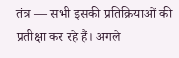तंत्र — सभी इसकी प्रतिक्रियाओं की प्रतीक्षा कर रहे हैं। अगले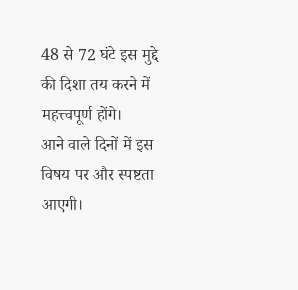48 से 72 घंटे इस मुद्दे की दिशा तय करने में महत्त्वपूर्ण होंगे।
आने वाले दिनों में इस विषय पर और स्पष्टता आएगी।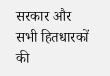सरकार और सभी हितधारकों की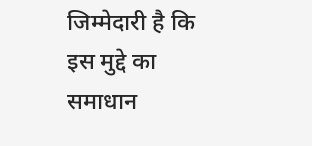जिम्मेदारी है कि इस मुद्दे का समाधान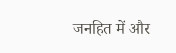जनहित में और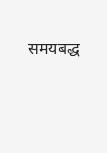समयबद्ध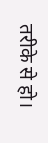तरीके से हो।